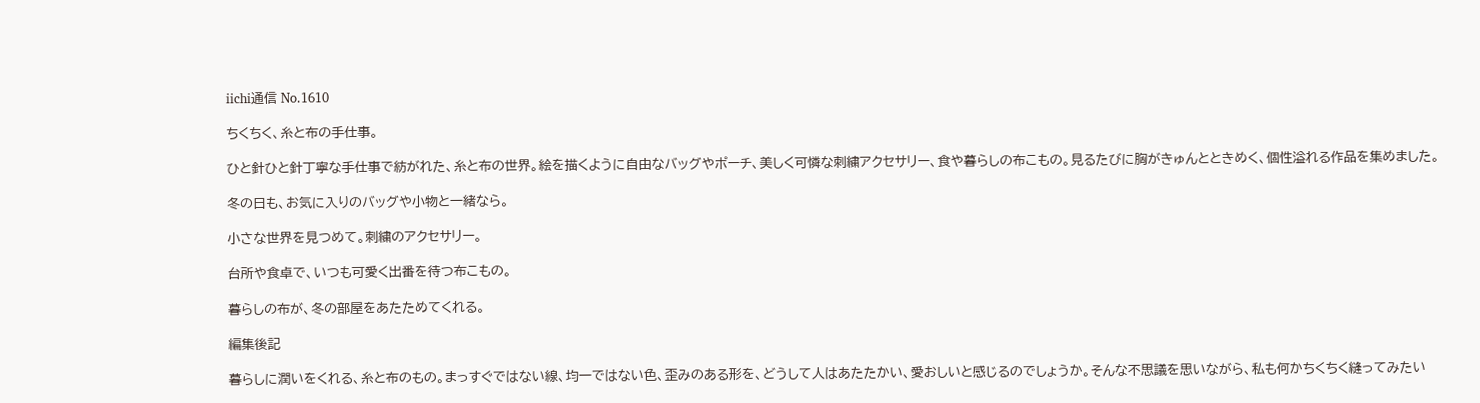iichi通信 No.1610

ちくちく、糸と布の手仕事。

ひと針ひと針丁寧な手仕事で紡がれた、糸と布の世界。絵を描くように自由なバッグやポーチ、美しく可憐な刺繍アクセサリー、食や暮らしの布こもの。見るたびに胸がきゅんとときめく、個性溢れる作品を集めました。

冬の日も、お気に入りのバッグや小物と一緒なら。

小さな世界を見つめて。刺繍のアクセサリー。

台所や食卓で、いつも可愛く出番を待つ布こもの。

暮らしの布が、冬の部屋をあたためてくれる。

編集後記

暮らしに潤いをくれる、糸と布のもの。まっすぐではない線、均一ではない色、歪みのある形を、どうして人はあたたかい、愛おしいと感じるのでしょうか。そんな不思議を思いながら、私も何かちくちく縫ってみたい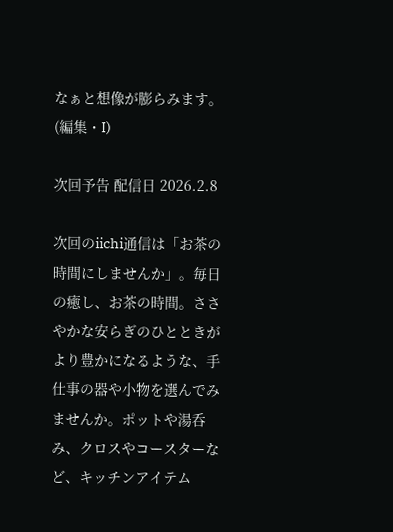なぁと想像が膨らみます。(編集・I)

次回予告 配信日 2026.2.8

次回のiichi通信は「お茶の時間にしませんか」。毎日の癒し、お茶の時間。ささやかな安らぎのひとときがより豊かになるような、手仕事の器や小物を選んでみませんか。ポットや湯呑み、クロスやコースターなど、キッチンアイテム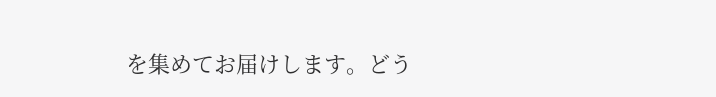を集めてお届けします。どう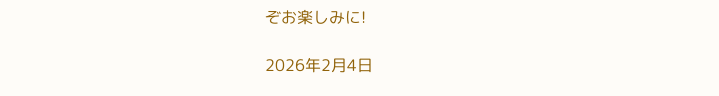ぞお楽しみに!

2026年2月4日